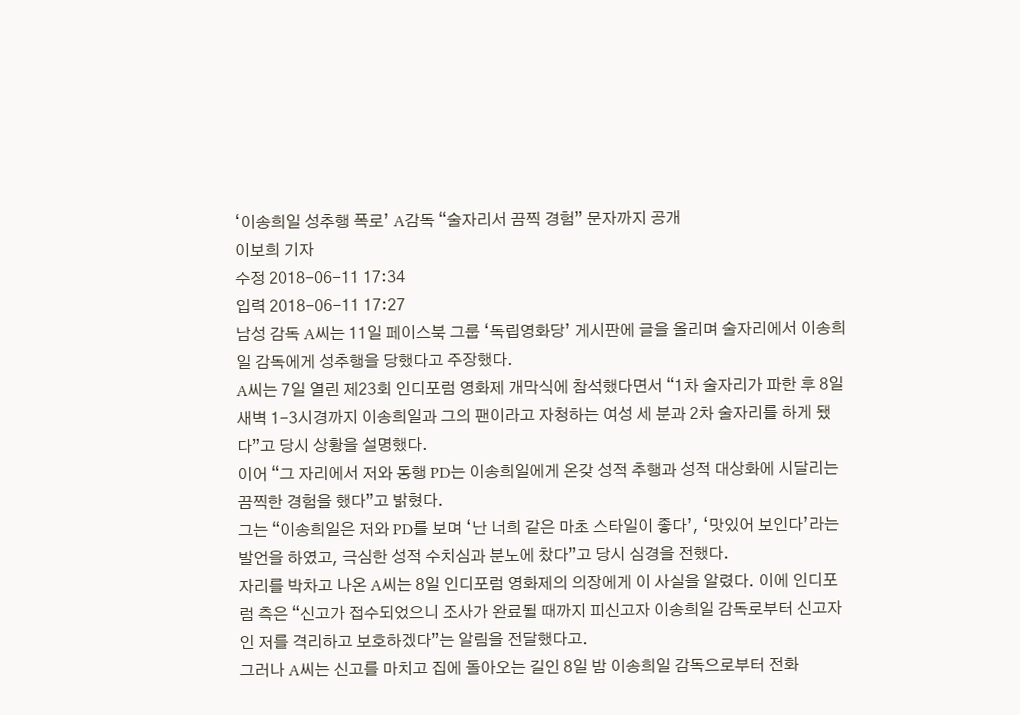‘이송희일 성추행 폭로’ A감독 “술자리서 끔찍 경험” 문자까지 공개
이보희 기자
수정 2018-06-11 17:34
입력 2018-06-11 17:27
남성 감독 A씨는 11일 페이스북 그룹 ‘독립영화당’ 게시판에 글을 올리며 술자리에서 이송희일 감독에게 성추행을 당했다고 주장했다.
A씨는 7일 열린 제23회 인디포럼 영화제 개막식에 참석했다면서 “1차 술자리가 파한 후 8일 새벽 1-3시경까지 이송희일과 그의 팬이라고 자청하는 여성 세 분과 2차 술자리를 하게 됐다”고 당시 상황을 설명했다.
이어 “그 자리에서 저와 동행 PD는 이송희일에게 온갖 성적 추행과 성적 대상화에 시달리는 끔찍한 경험을 했다”고 밝혔다.
그는 “이송희일은 저와 PD를 보며 ‘난 너희 같은 마초 스타일이 좋다’, ‘맛있어 보인다’라는 발언을 하였고, 극심한 성적 수치심과 분노에 찼다”고 당시 심경을 전했다.
자리를 박차고 나온 A씨는 8일 인디포럼 영화제의 의장에게 이 사실을 알렸다. 이에 인디포럼 측은 “신고가 접수되었으니 조사가 완료될 때까지 피신고자 이송희일 감독로부터 신고자인 저를 격리하고 보호하겠다”는 알림을 전달했다고.
그러나 A씨는 신고를 마치고 집에 돌아오는 길인 8일 밤 이송희일 감독으로부터 전화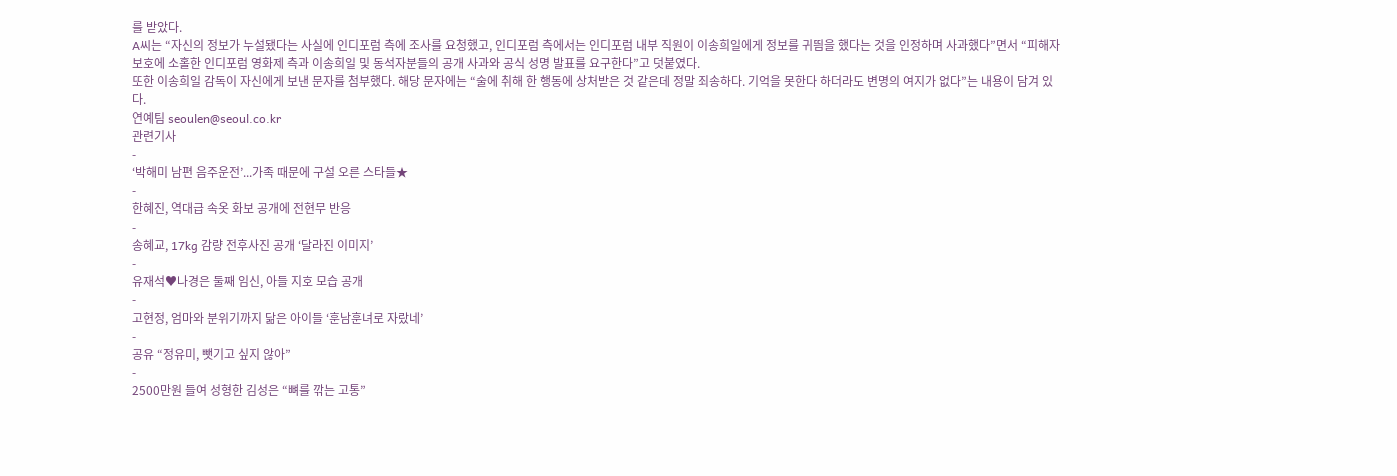를 받았다.
A씨는 “자신의 정보가 누설됐다는 사실에 인디포럼 측에 조사를 요청했고, 인디포럼 측에서는 인디포럼 내부 직원이 이송희일에게 정보를 귀띔을 했다는 것을 인정하며 사과했다”면서 “피해자 보호에 소홀한 인디포럼 영화제 측과 이송희일 및 동석자분들의 공개 사과와 공식 성명 발표를 요구한다”고 덧붙였다.
또한 이송희일 감독이 자신에게 보낸 문자를 첨부했다. 해당 문자에는 “술에 취해 한 행동에 상처받은 것 같은데 정말 죄송하다. 기억을 못한다 하더라도 변명의 여지가 없다”는 내용이 담겨 있다.
연예팀 seoulen@seoul.co.kr
관련기사
-
‘박해미 남편 음주운전’...가족 때문에 구설 오른 스타들★
-
한혜진, 역대급 속옷 화보 공개에 전현무 반응
-
송혜교, 17kg 감량 전후사진 공개 ‘달라진 이미지’
-
유재석♥나경은 둘째 임신, 아들 지호 모습 공개
-
고현정, 엄마와 분위기까지 닮은 아이들 ‘훈남훈녀로 자랐네’
-
공유 “정유미, 뺏기고 싶지 않아”
-
2500만원 들여 성형한 김성은 “뼈를 깎는 고통”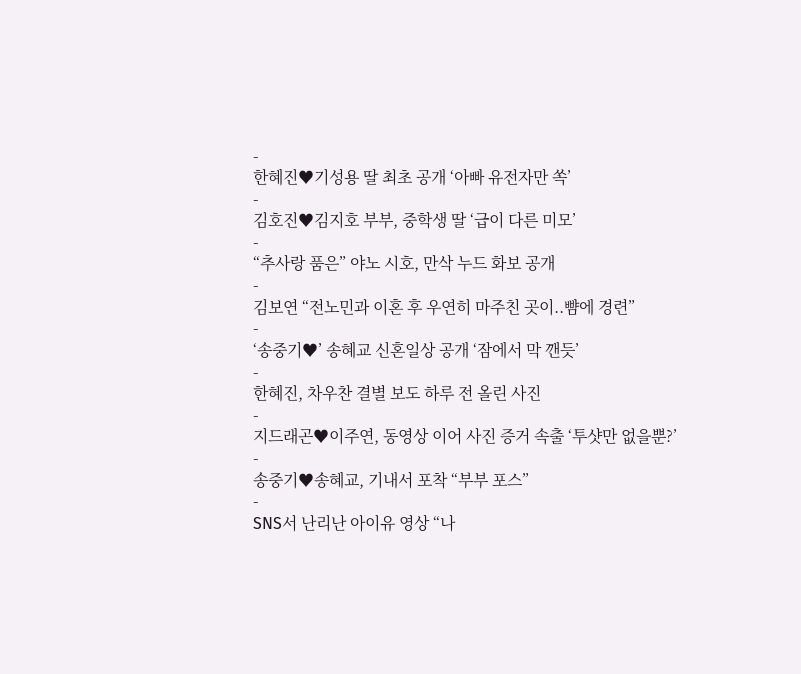-
한혜진♥기성용 딸 최초 공개 ‘아빠 유전자만 쏙’
-
김호진♥김지호 부부, 중학생 딸 ‘급이 다른 미모’
-
“추사랑 품은” 야노 시호, 만삭 누드 화보 공개
-
김보연 “전노민과 이혼 후 우연히 마주친 곳이..뺨에 경련”
-
‘송중기♥’ 송혜교 신혼일상 공개 ‘잠에서 막 깬듯’
-
한혜진, 차우찬 결별 보도 하루 전 올린 사진
-
지드래곤♥이주연, 동영상 이어 사진 증거 속출 ‘투샷만 없을뿐?’
-
송중기♥송혜교, 기내서 포착 “부부 포스”
-
SNS서 난리난 아이유 영상 “나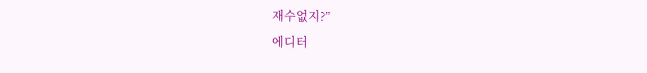재수없지?”
에디터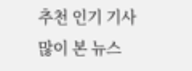추천 인기 기사
많이 본 뉴스